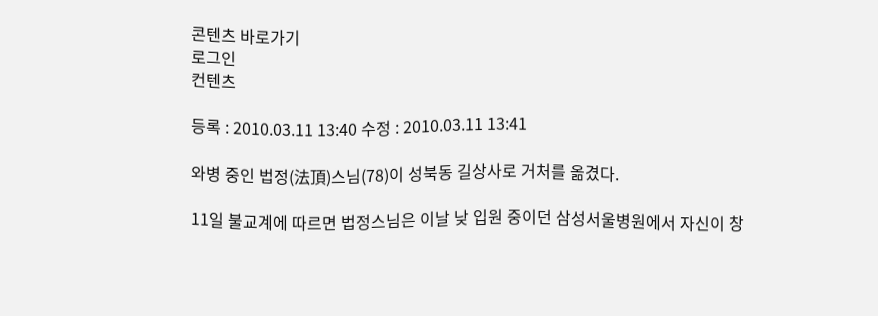콘텐츠 바로가기
로그인
컨텐츠

등록 : 2010.03.11 13:40 수정 : 2010.03.11 13:41

와병 중인 법정(法頂)스님(78)이 성북동 길상사로 거처를 옮겼다.

11일 불교계에 따르면 법정스님은 이날 낮 입원 중이던 삼성서울병원에서 자신이 창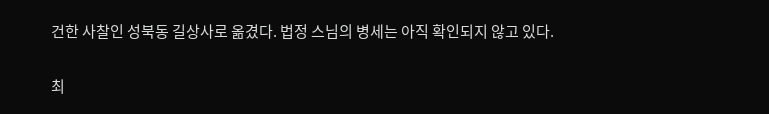건한 사찰인 성북동 길상사로 옮겼다. 법정 스님의 병세는 아직 확인되지 않고 있다.

최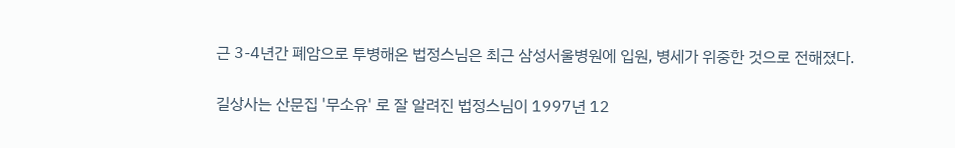근 3-4년간 폐암으로 투병해온 법정스님은 최근 삼성서울병원에 입원, 병세가 위중한 것으로 전해졌다.

길상사는 산문집 '무소유' 로 잘 알려진 법정스님이 1997년 12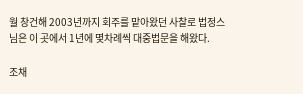월 창건해 2003년까지 회주를 맡아왔던 사찰로 법정스님은 이 곳에서 1년에 몇차례씩 대중법문을 해왔다.

조채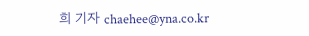희 기자 chaehee@yna.co.kr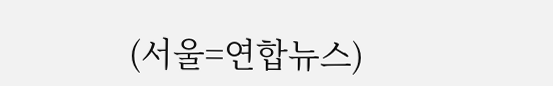(서울=연합뉴스)